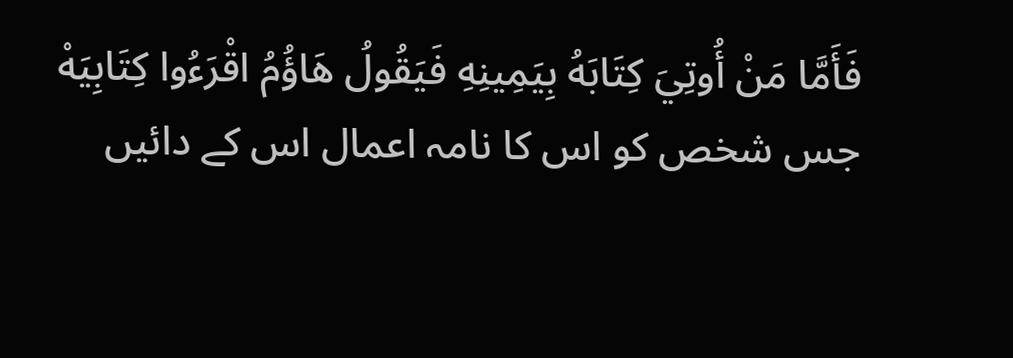فَأَمَّا مَنْ أُوتِيَ كِتَابَهُ بِيَمِينِهِ فَيَقُولُ هَاؤُمُ اقْرَءُوا كِتَابِيَهْ
جس شخص کو اس کا نامہ اعمال اس کے دائیں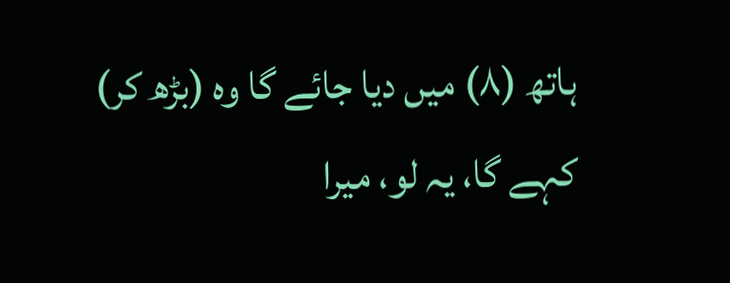ہاتھ (٨) میں دیا جائے گا وہ (بڑھ کر) کہے گا، یہ لو، میرا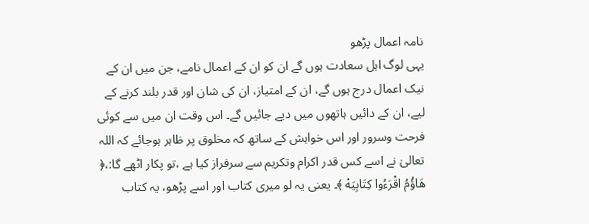نامہ اعمال پڑھو
یہی لوگ اہل سعادت ہوں گے ان کو ان کے اعمال نامے، جن میں ان کے نیک اعمال درج ہوں گے، ان کے امتیاز، ان کی شان اور قدر بلند کرنے کے لیے، ان کے دائیں ہاتھوں میں دیے جائیں گے۔ اس وقت ان میں سے کوئی فرحت وسرور اور اس خواہش کے ساتھ کہ مخلوق پر ظاہر ہوجائے کہ اللہ تعالیٰ نے اسے کس قدر اکرام وتکریم سے سرفراز کیا ہے ،تو پکار اٹھے گا:،﴿ هَاؤُمُ اقْرَءُوا كِتَابِيَهْ ﴾۔ یعنی یہ لو میری کتاب اور اسے پڑھو، یہ کتاب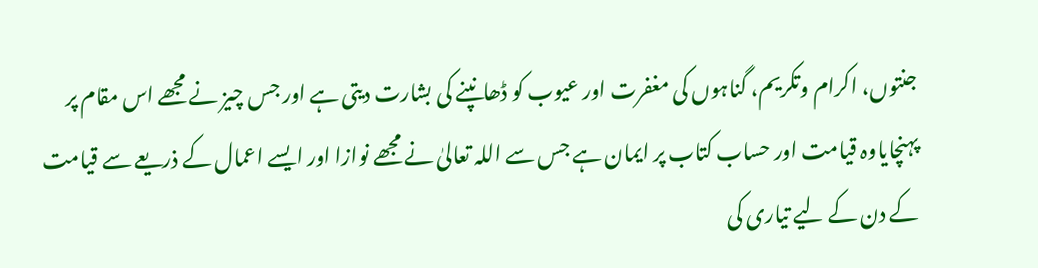جنتوں، اکرام وتکریم، گناہوں کی مغفرت اور عیوب کو ڈھانپنے کی بشارت دیتی ہے اور جس چیز نے مجھے اس مقام پر پہنچایاوہ قیامت اور حساب کتاب پر ایمان ہے جس سے اللہ تعالیٰ نے مجھے نوازا اور ایسے اعمال کے ذریعے سے قیامت کے دن کے لیے تیاری کی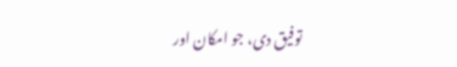توفیق دی، جو امکان اور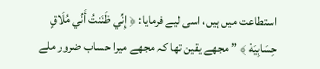استطاعت میں ہیں، اسی لیے فرمایا: ﴿ إِنِّي ظَنَنتُ أَنِّي مُلَاقٍ حِسَابِيَهْ ﴾ ” مجھے یقین تھا کہ مجھے میرا حساب ضرور ملے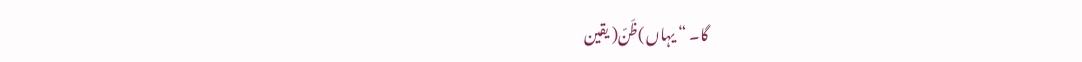گا۔ “ یہاں )ظَنّ( یقین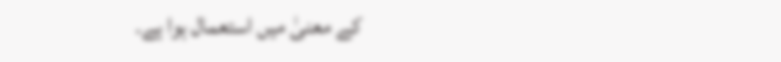کے معنیٰ میں استعمال ہوا ہے۔